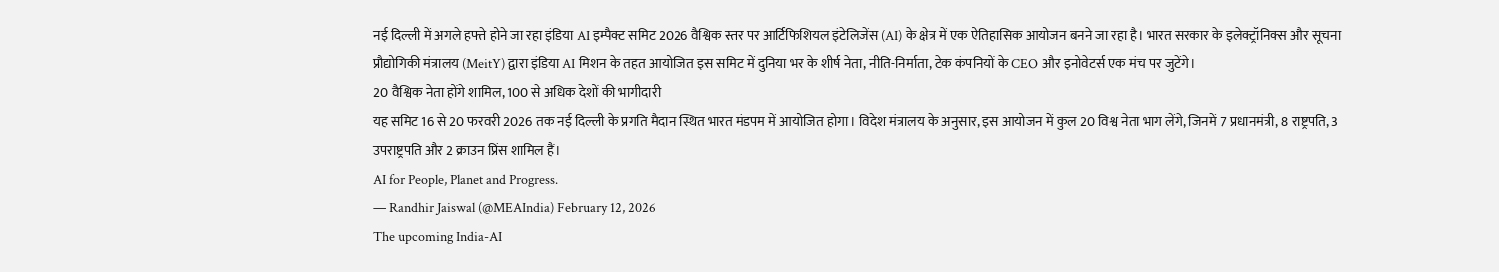नई दिल्ली में अगले हफ्ते होने जा रहा इंडिया AI इम्पैक्ट समिट 2026 वैश्विक स्तर पर आर्टिफिशियल इंटेलिजेंस (AI) के क्षेत्र में एक ऐतिहासिक आयोजन बनने जा रहा है। भारत सरकार के इलेक्ट्रॉनिक्स और सूचना प्रौद्योगिकी मंत्रालय (MeitY) द्वारा इंडिया AI मिशन के तहत आयोजित इस समिट में दुनिया भर के शीर्ष नेता, नीति-निर्माता, टेक कंपनियों के CEO और इनोवेटर्स एक मंच पर जुटेंगे।
20 वैश्विक नेता होंगे शामिल, 100 से अधिक देशों की भागीदारी
यह समिट 16 से 20 फरवरी 2026 तक नई दिल्ली के प्रगति मैदान स्थित भारत मंडपम में आयोजित होगा। विदेश मंत्रालय के अनुसार, इस आयोजन में कुल 20 विश्व नेता भाग लेंगे, जिनमें 7 प्रधानमंत्री, 8 राष्ट्रपति, 3 उपराष्ट्रपति और 2 क्राउन प्रिंस शामिल हैं।
AI for People, Planet and Progress.
— Randhir Jaiswal (@MEAIndia) February 12, 2026
The upcoming India-AI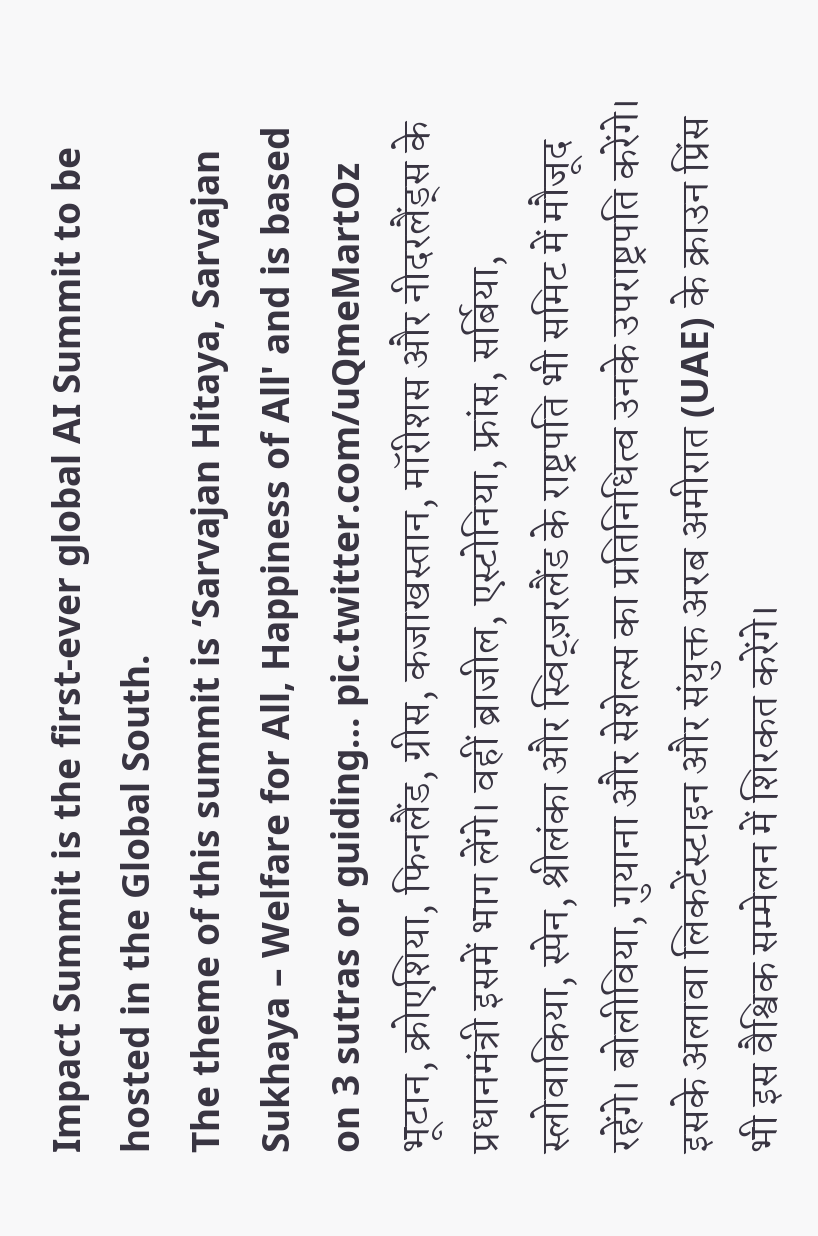Impact Summit is the first-ever global AI Summit to be hosted in the Global South.
The theme of this summit is ‘Sarvajan Hitaya, Sarvajan Sukhaya – Welfare for All, Happiness of All' and is based on 3 sutras or guiding… pic.twitter.com/uQmeMartOz
भूटान, क्रोएशिया, फिनलैंड, ग्रीस, कजाखस्तान, मॉरीशस और नीदरलैंड्स के प्रधानमंत्री इसमें भाग लेंगे। वहीं ब्राजील, एस्टोनिया, फ्रांस, सर्बिया, स्लोवाकिया, स्पेन, श्रीलंका और स्विट्ज़रलैंड के राष्ट्रपति भी समिट में मौजूद रहेंगे। बोलीविया, गुयाना और सेशेल्स का प्रतिनिधित्व उनके उपराष्ट्रपति करेंगे।
इसके अलावा लिकटेंस्टाइन और संयुक्त अरब अमीरात (UAE) के क्राउन प्रिंस भी इस वैश्विक सम्मेलन में शिरकत करेंगे।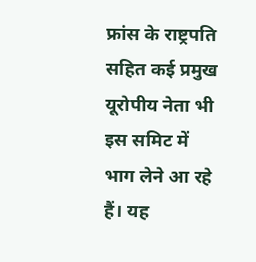फ्रांस के राष्ट्रपति सहित कई प्रमुख यूरोपीय नेता भी इस समिट में भाग लेने आ रहे हैं। यह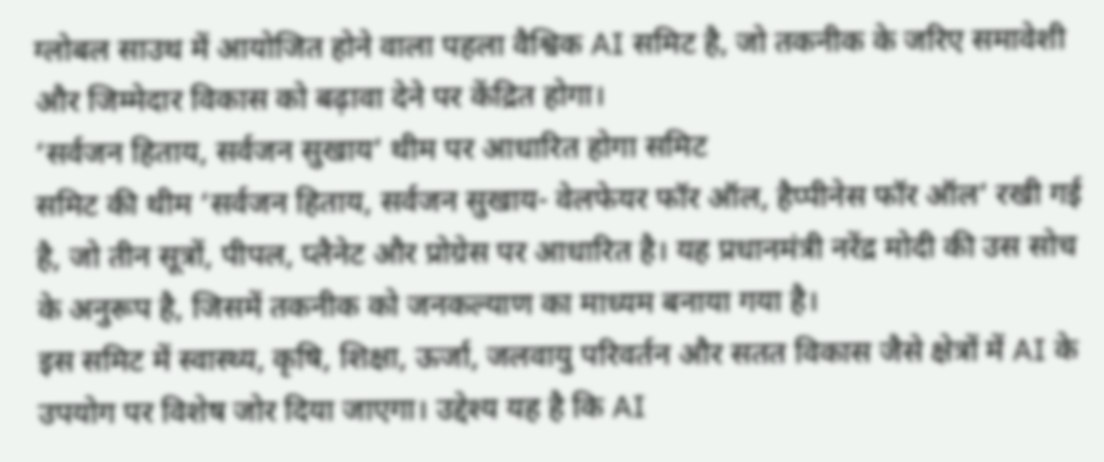ग्लोबल साउथ में आयोजित होने वाला पहला वैश्विक AI समिट है, जो तकनीक के जरिए समावेशी और जिम्मेदार विकास को बढ़ावा देने पर केंद्रित होगा।
‘सर्वजन हिताय, सर्वजन सुखाय’ थीम पर आधारित होगा समिट
समिट की थीम ‘सर्वजन हिताय, सर्वजन सुखाय- वेलफेयर फॉर ऑल, हैप्पीनेस फॉर ऑल’ रखी गई है, जो तीन सूत्रों, पीपल, प्लैनेट और प्रोग्रेस पर आधारित है। यह प्रधानमंत्री नरेंद्र मोदी की उस सोच के अनुरूप है, जिसमें तकनीक को जनकल्याण का माध्यम बनाया गया है।
इस समिट में स्वास्थ्य, कृषि, शिक्षा, ऊर्जा, जलवायु परिवर्तन और सतत विकास जैसे क्षेत्रों में AI के उपयोग पर विशेष जोर दिया जाएगा। उद्देश्य यह है कि AI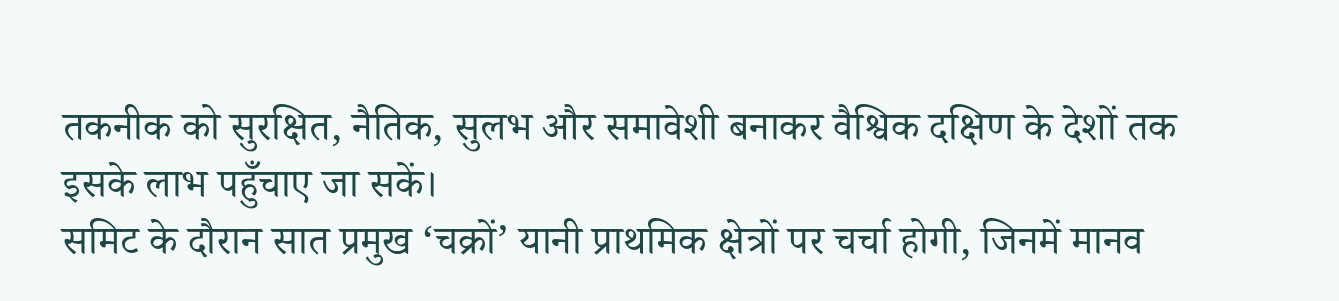तकनीक को सुरक्षित, नैतिक, सुलभ और समावेशी बनाकर वैश्विक दक्षिण के देशों तक इसके लाभ पहुँचाए जा सकें।
समिट के दौरान सात प्रमुख ‘चक्रों’ यानी प्राथमिक क्षेत्रों पर चर्चा होगी, जिनमें मानव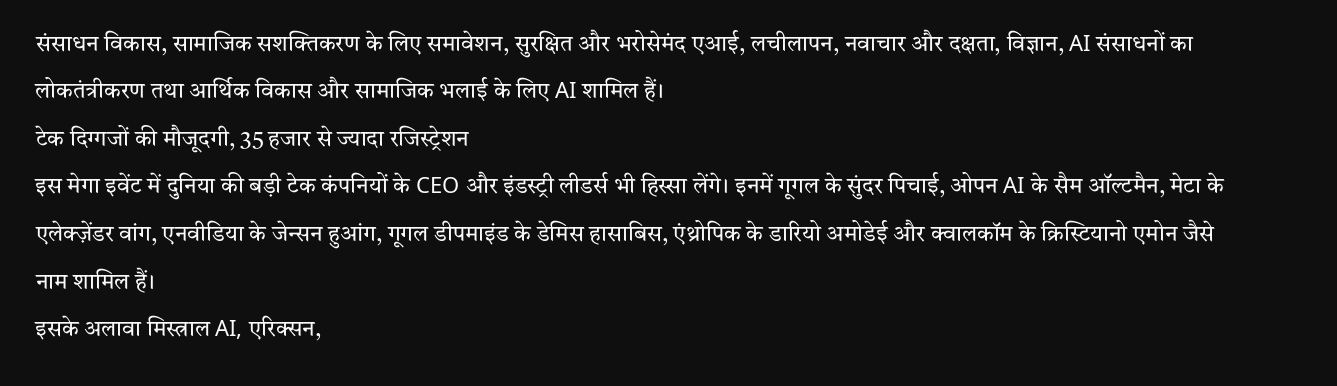संसाधन विकास, सामाजिक सशक्तिकरण के लिए समावेशन, सुरक्षित और भरोसेमंद एआई, लचीलापन, नवाचार और दक्षता, विज्ञान, AI संसाधनों का लोकतंत्रीकरण तथा आर्थिक विकास और सामाजिक भलाई के लिए AI शामिल हैं।
टेक दिग्गजों की मौजूदगी, 35 हजार से ज्यादा रजिस्ट्रेशन
इस मेगा इवेंट में दुनिया की बड़ी टेक कंपनियों के CEO और इंडस्ट्री लीडर्स भी हिस्सा लेंगे। इनमें गूगल के सुंदर पिचाई, ओपन AI के सैम ऑल्टमैन, मेटा के एलेक्ज़ेंडर वांग, एनवीडिया के जेन्सन हुआंग, गूगल डीपमाइंड के डेमिस हासाबिस, एंथ्रोपिक के डारियो अमोडेई और क्वालकॉम के क्रिस्टियानो एमोन जैसे नाम शामिल हैं।
इसके अलावा मिस्त्राल AI, एरिक्सन,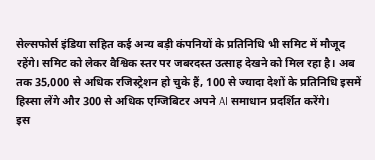सेल्सफोर्स इंडिया सहित कई अन्य बड़ी कंपनियों के प्रतिनिधि भी समिट में मौजूद रहेंगे। समिट को लेकर वैश्विक स्तर पर जबरदस्त उत्साह देखने को मिल रहा है। अब तक 35,000 से अधिक रजिस्ट्रेशन हो चुके हैं, 100 से ज्यादा देशों के प्रतिनिधि इसमें हिस्सा लेंगे और 300 से अधिक एग्जिबिटर अपने AI समाधान प्रदर्शित करेंगे।
इस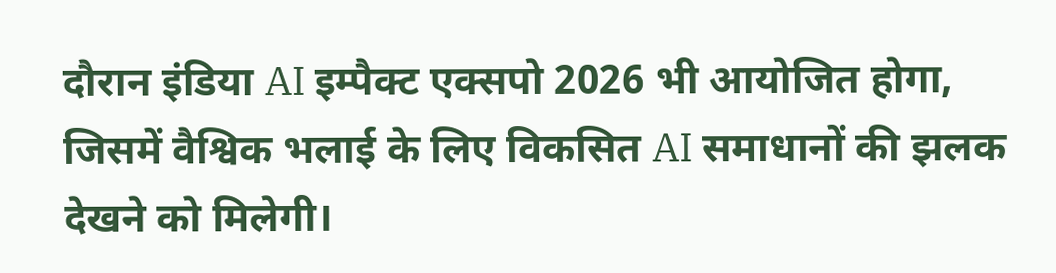दौरान इंडिया AI इम्पैक्ट एक्सपो 2026 भी आयोजित होगा, जिसमें वैश्विक भलाई के लिए विकसित AI समाधानों की झलक देखने को मिलेगी।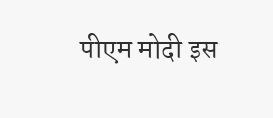पीएम मोदी इस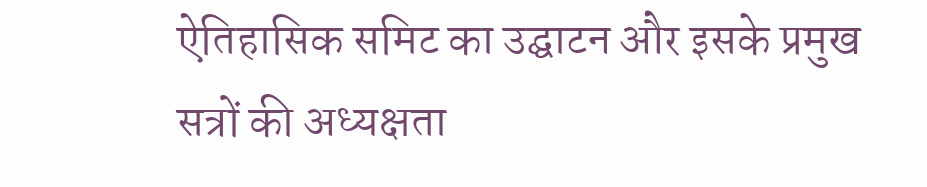ऐतिहासिक समिट का उद्घाटन और इसके प्रमुख सत्रों की अध्यक्षता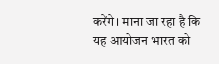करेंगे। माना जा रहा है कि यह आयोजन भारत को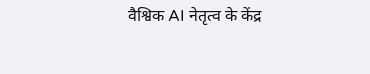वैश्विक AI नेतृत्व के केंद्र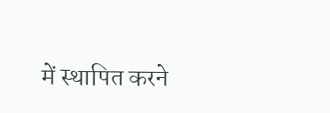में स्थापित करने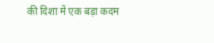की दिशा में एक बड़ा कदम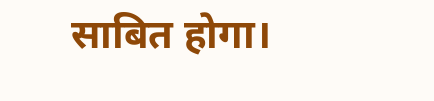साबित होगा।